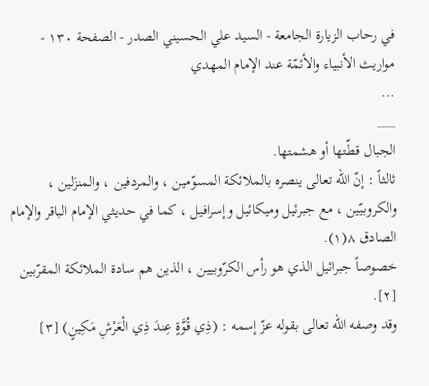في رحاب الزيارة الجامعة - السيد علي الحسيني الصدر - الصفحة ١٣٠ - مواريث الأنبياء والأئمّة عند الإمام المهدي
...
___
الجبال قطّتها أو هشمتها.
ثالثاً : إنّ الله تعالى ينصره بالملائكة المسوّمين ، والمردفين ، والمنزَلين ، والكروبيّين ، مع جبرئيل وميكائيل وإسرافيل ، كما في حديثي الإمام الباقر والإمام الصادق ٨(١).
خصوصاً جبرائيل الذي هو رأس الكرّوبيين ، الذين هم سادة الملائكة المقرّبين [٢].
وقد وصفه الله تعالى بقوله عزّ إسمه : (ذِي قُوَّةٍ عِندَ ذِي الْعَرْشِ مَكِينٍ) [٣]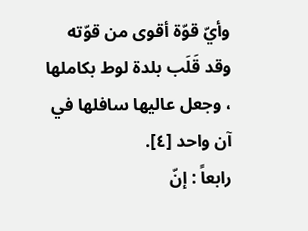وأيّ قوّة أقوى من قوّته وقد قَلَب بلدة لوط بكاملها ، وجعل عاليها سافلها في آن واحد [٤].
رابعاً : إنّ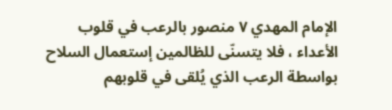الإمام المهدي ٧ منصور بالرعب في قلوب الأعداء ، فلا يتسنّى للظالمين إستعمال السلاح بواسطة الرعب الذي يُلقى في قلوبهم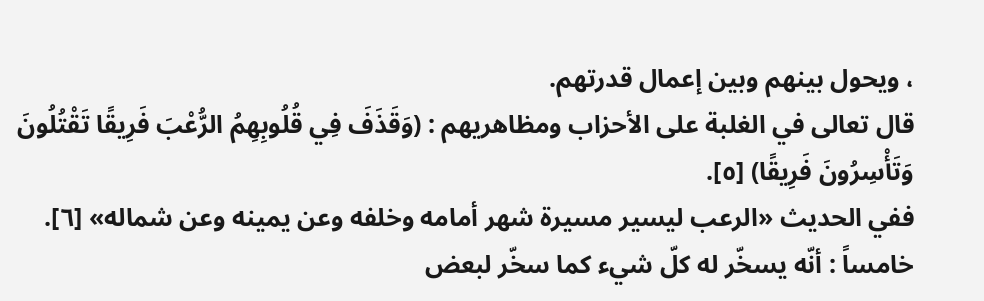، ويحول بينهم وبين إعمال قدرتهم.
قال تعالى في الغلبة على الأحزاب ومظاهريهم : (وَقَذَفَ فِي قُلُوبِهِمُ الرُّعْبَ فَرِيقًا تَقْتُلُونَ وَتَأْسِرُونَ فَرِيقًا) [٥].
ففي الحديث «الرعب ليسير مسيرة شهر أمامه وخلفه وعن يمينه وعن شماله» [٦].
خامساً : أنّه يسخّر له كلّ شيء كما سخّر لبعض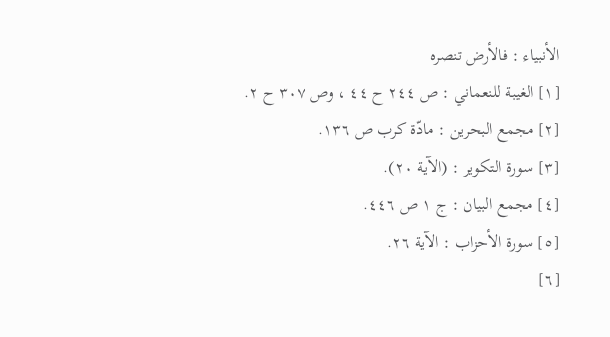الأنبياء : فالأرض تنصره
[١] الغيبة للنعماني : ص ٢٤٤ ح ٤٤ ، وص ٣٠٧ ح ٢.
[٢] مجمع البحرين : مادّة كرب ص ١٣٦.
[٣] سورة التكوير : (الآية ٢٠).
[٤] مجمع البيان : ج ١ ص ٤٤٦.
[٥] سورة الأحزاب : الآية ٢٦.
[٦]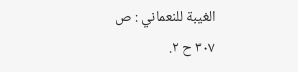الغيبة للنعماني : ص ٣٠٧ ح ٢.